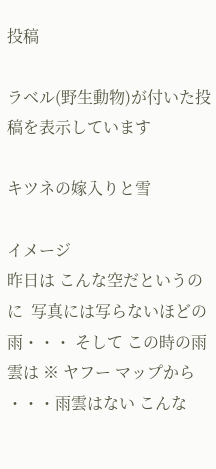投稿

ラベル(野生動物)が付いた投稿を表示しています

キツネの嫁入りと雪

イメージ
昨日は こんな空だというのに  写真には写らないほどの 雨・・・ そして この時の雨雲は ※ ヤフー マップから ・・・雨雲はない こんな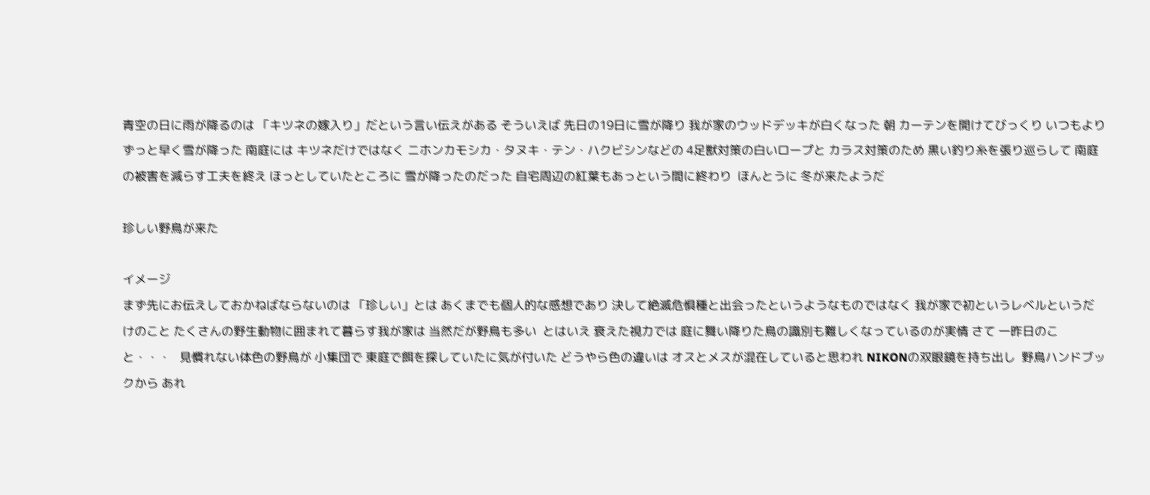青空の日に雨が降るのは 「キツネの嫁入り」だという言い伝えがある そういえば 先日の19日に雪が降り 我が家のウッドデッキが白くなった 朝 カーテンを開けてびっくり いつもより ずっと早く雪が降った 南庭には キツネだけではなく ニホンカモシカ・タヌキ・テン・ハクビシンなどの 4足獣対策の白いロープと カラス対策のため 黒い釣り糸を張り巡らして 南庭の被害を減らす工夫を終え ほっとしていたところに 雪が降ったのだった 自宅周辺の紅葉もあっという間に終わり  ほんとうに 冬が来たようだ

珍しい野鳥が来た

イメージ
まず先にお伝えしておかねばならないのは 「珍しい」とは あくまでも個人的な感想であり 決して絶滅危惧種と出会ったというようなものではなく 我が家で初というレベルというだけのこと たくさんの野生動物に囲まれて暮らす我が家は 当然だが野鳥も多い  とはいえ 衰えた視力では 庭に舞い降りた鳥の識別も難しくなっているのが実情 さて 一昨日のこと・・・   見慣れない体色の野鳥が 小集団で 東庭で餌を探していたに気が付いた どうやら色の違いは オスとメスが混在していると思われ NIKONの双眼鏡を持ち出し  野鳥ハンドブックから あれ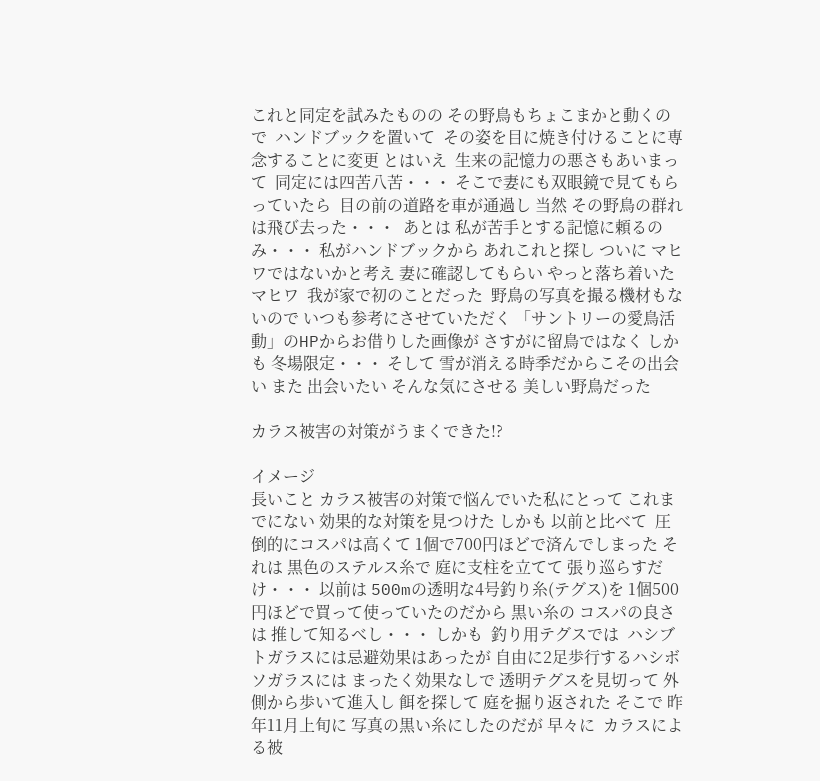これと同定を試みたものの その野鳥もちょこまかと動くので  ハンドブックを置いて  その姿を目に焼き付けることに専念することに変更 とはいえ  生来の記憶力の悪さもあいまって  同定には四苦八苦・・・ そこで妻にも双眼鏡で見てもらっていたら  目の前の道路を車が通過し 当然 その野鳥の群れは飛び去った・・・  あとは 私が苦手とする記憶に頼るのみ・・・ 私がハンドブックから あれこれと探し ついに マヒワではないかと考え 妻に確認してもらい やっと落ち着いた  マヒワ  我が家で初のことだった  野鳥の写真を撮る機材もないので いつも参考にさせていただく 「サントリーの愛鳥活動」のHPからお借りした画像が さすがに留鳥ではなく しかも 冬場限定・・・ そして 雪が消える時季だからこその出会い また 出会いたい そんな気にさせる 美しい野鳥だった

カラス被害の対策がうまくできた!?

イメージ
長いこと カラス被害の対策で悩んでいた私にとって これまでにない 効果的な対策を見つけた しかも 以前と比べて  圧倒的にコスパは高くて 1個で700円ほどで済んでしまった それは 黒色のステルス糸で 庭に支柱を立てて 張り巡らすだけ・・・ 以前は 500mの透明な4号釣り糸(テグス)を 1個500円ほどで買って使っていたのだから 黒い糸の コスパの良さは 推して知るべし・・・ しかも  釣り用テグスでは  ハシブトガラスには忌避効果はあったが 自由に2足歩行するハシボソガラスには まったく効果なしで 透明テグスを見切って 外側から歩いて進入し 餌を探して 庭を掘り返された そこで 昨年11月上旬に 写真の黒い糸にしたのだが 早々に  カラスによる被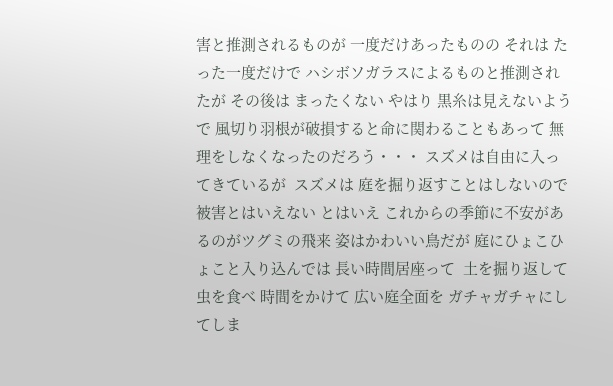害と推測されるものが 一度だけあったものの それは たった一度だけで ハシボソガラスによるものと推測されたが その後は まったくない やはり 黒糸は見えないようで 風切り羽根が破損すると命に関わることもあって 無理をしなくなったのだろう・・・ スズメは自由に入ってきているが  スズメは 庭を掘り返すことはしないので 被害とはいえない とはいえ これからの季節に不安があるのがツグミの飛来 姿はかわいい鳥だが 庭にひょこひょこと入り込んでは 長い時間居座って  土を掘り返して虫を食べ 時間をかけて 広い庭全面を ガチャガチャにしてしま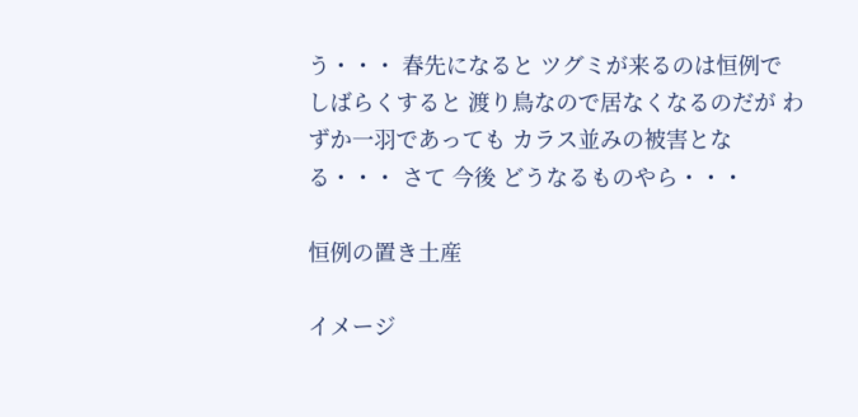う・・・ 春先になると ツグミが来るのは恒例で しばらくすると 渡り鳥なので居なくなるのだが わずか一羽であっても カラス並みの被害となる・・・ さて 今後 どうなるものやら・・・

恒例の置き土産

イメージ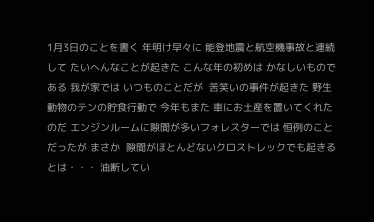1月3日のことを書く 年明け早々に 能登地震と航空機事故と連続して たいへんなことが起きた こんな年の初めは かなしいものである 我が家では いつものことだが  苦笑いの事件が起きた 野生動物のテンの貯食行動で 今年もまた 車にお土産を置いてくれたのだ エンジンルームに隙間が多いフォレスターでは 恒例のことだったが まさか  隙間がほとんどないクロストレックでも起きるとは・・・ 油断してい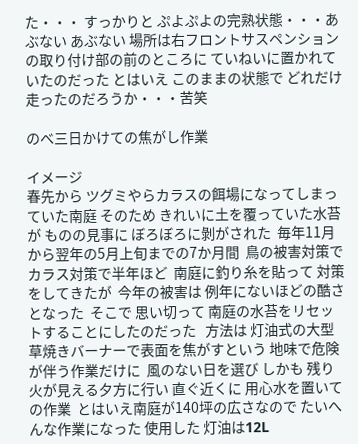た・・・ すっかりと ぷよぷよの完熟状態・・・あぶない あぶない 場所は右フロントサスペンションの取り付け部の前のところに ていねいに置かれていたのだった とはいえ このままの状態で どれだけ走ったのだろうか・・・苦笑

のべ三日かけての焦がし作業

イメージ
春先から ツグミやらカラスの餌場になってしまっていた南庭 そのため きれいに土を覆っていた水苔が ものの見事に ぼろぼろに剝がされた  毎年11月から翌年の5月上旬までの7か月間  鳥の被害対策でカラス対策で半年ほど  南庭に釣り糸を貼って 対策をしてきたが  今年の被害は 例年にないほどの酷さとなった  そこで 思い切って 南庭の水苔をリセットすることにしたのだった   方法は 灯油式の大型草焼きバーナーで表面を焦がすという 地味で危険が伴う作業だけに  風のない日を選び しかも 残り火が見える夕方に行い 直ぐ近くに 用心水を置いての作業  とはいえ南庭が140坪の広さなので たいへんな作業になった 使用した 灯油は12L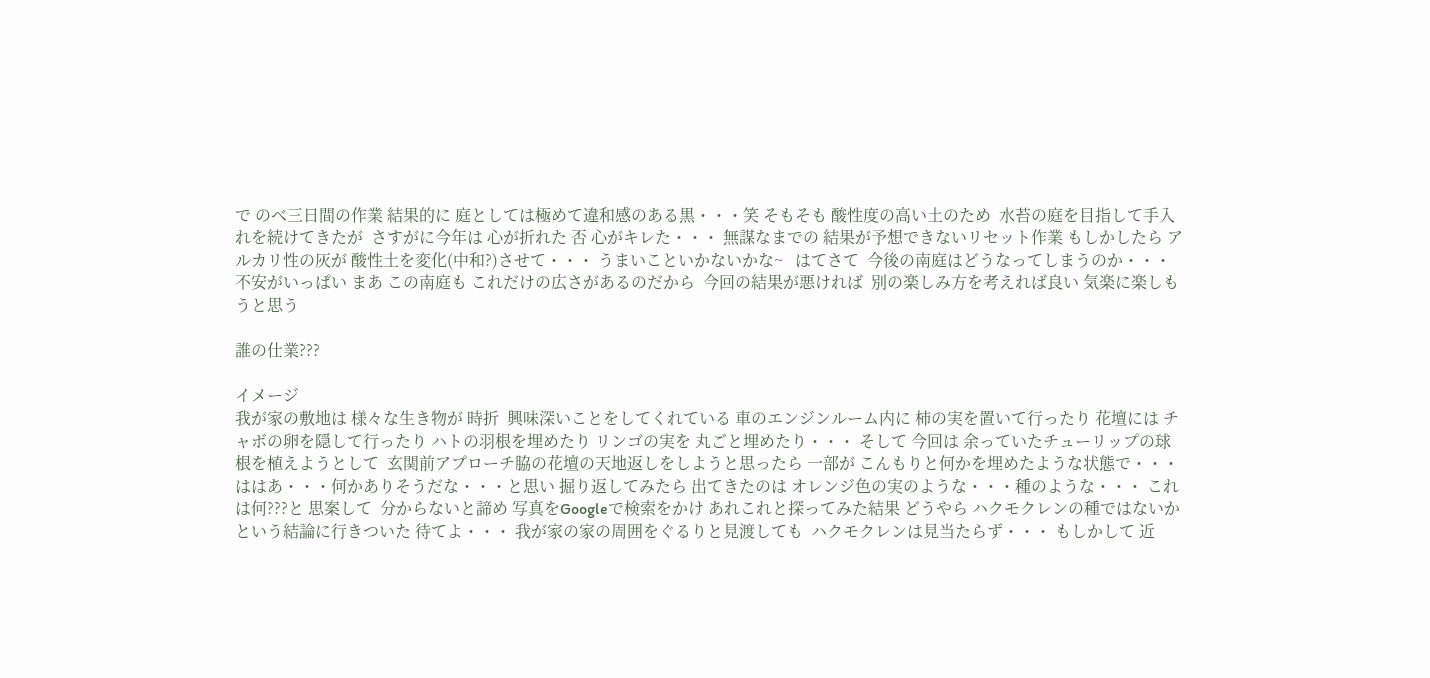で のべ三日間の作業 結果的に 庭としては極めて違和感のある黒・・・笑 そもそも 酸性度の高い土のため  水苔の庭を目指して手入れを続けてきたが  さすがに今年は 心が折れた 否 心がキレた・・・ 無謀なまでの 結果が予想できないリセット作業 もしかしたら アルカリ性の灰が 酸性土を変化(中和?)させて・・・ うまいこといかないかな~   はてさて  今後の南庭はどうなってしまうのか・・・不安がいっぱい まあ この南庭も これだけの広さがあるのだから  今回の結果が悪ければ  別の楽しみ方を考えれば良い 気楽に楽しもうと思う

誰の仕業???

イメージ
我が家の敷地は 様々な生き物が 時折  興味深いことをしてくれている 車のエンジンルーム内に 柿の実を置いて行ったり 花壇には チャボの卵を隠して行ったり ハトの羽根を埋めたり リンゴの実を 丸ごと埋めたり・・・ そして 今回は 余っていたチューリップの球根を植えようとして  玄関前アプローチ脇の花壇の天地返しをしようと思ったら 一部が こんもりと何かを埋めたような状態で・・・ ははあ・・・何かありそうだな・・・と思い 掘り返してみたら 出てきたのは オレンジ色の実のような・・・種のような・・・ これは何???と 思案して  分からないと諦め 写真をGoogleで検索をかけ あれこれと探ってみた結果 どうやら ハクモクレンの種ではないかという結論に行きついた 待てよ・・・ 我が家の家の周囲をぐるりと見渡しても  ハクモクレンは見当たらず・・・ もしかして 近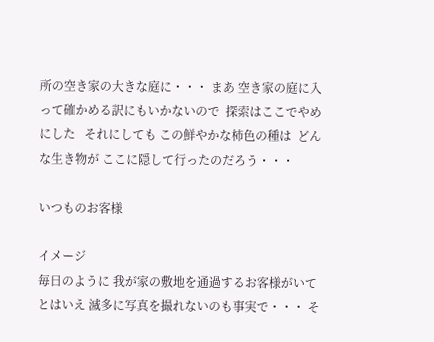所の空き家の大きな庭に・・・ まあ 空き家の庭に入って確かめる訳にもいかないので  探索はここでやめにした   それにしても この鮮やかな柿色の種は  どんな生き物が ここに隠して行ったのだろう・・・

いつものお客様

イメージ
毎日のように 我が家の敷地を通過するお客様がいて とはいえ 滅多に写真を撮れないのも事実で・・・ そ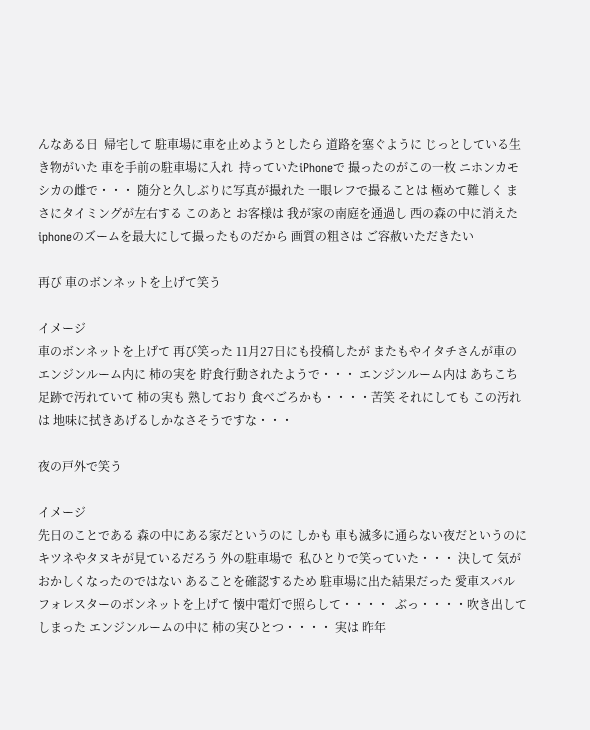んなある日  帰宅して 駐車場に車を止めようとしたら 道路を塞ぐように じっとしている生き物がいた 車を手前の駐車場に入れ  持っていたiPhoneで 撮ったのがこの一枚 ニホンカモシカの雌で・・・ 随分と久しぶりに写真が撮れた 一眼レフで撮ることは 極めて難しく まさにタイミングが左右する このあと お客様は 我が家の南庭を通過し 西の森の中に消えた iphoneのズームを最大にして撮ったものだから 画質の粗さは ご容赦いただきたい

再び 車のボンネットを上げて笑う

イメージ
車のボンネットを上げて 再び笑った 11月27日にも投稿したが またもやイタチさんが車のエンジンルーム内に 柿の実を 貯食行動されたようで・・・ エンジンルーム内は あちこち足跡で汚れていて 柿の実も 熟しており 食べごろかも・・・・苦笑 それにしても この汚れは 地味に拭きあげるしかなさそうですな・・・

夜の戸外で笑う

イメージ
先日のことである 森の中にある家だというのに しかも 車も滅多に通らない夜だというのに キツネやタヌキが見ているだろう 外の駐車場で  私ひとりで笑っていた・・・ 決して 気がおかしくなったのではない あることを確認するため 駐車場に出た結果だった 愛車スバル フォレスターのボンネットを上げて 懐中電灯で照らして・・・・  ぶっ・・・・吹き出してしまった エンジンルームの中に 柿の実ひとつ・・・・ 実は 昨年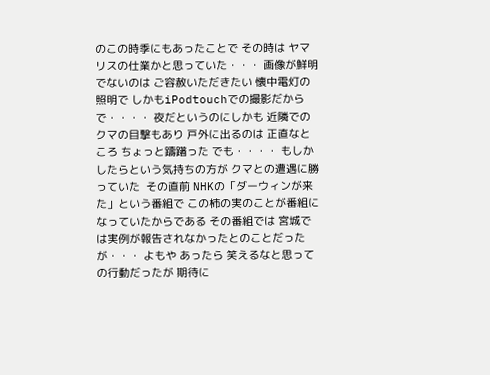のこの時季にもあったことで その時は ヤマリスの仕業かと思っていた・・・ 画像が鮮明でないのは ご容赦いただきたい 懐中電灯の照明で しかもiPodtouchでの撮影だからで・・・・ 夜だというのにしかも 近隣でのクマの目撃もあり 戸外に出るのは 正直なところ ちょっと躊躇った でも・・・・ もしかしたらという気持ちの方が クマとの遭遇に勝っていた  その直前 NHKの「ダーウィンが来た」という番組で この柿の実のことが番組になっていたからである その番組では 宮城では実例が報告されなかったとのことだったが・・・ よもや あったら 笑えるなと思っての行動だったが 期待に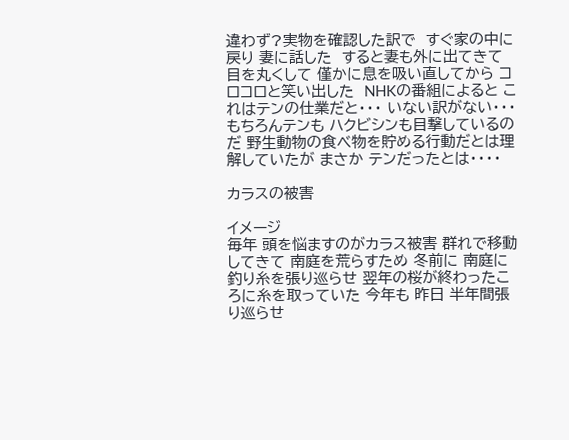違わず?実物を確認した訳で  すぐ家の中に戻り 妻に話した  すると妻も外に出てきて 目を丸くして 僅かに息を吸い直してから コロコロと笑い出した  NHKの番組によると これはテンの仕業だと・・・ いない訳がない・・・ もちろんテンも ハクビシンも目撃しているのだ 野生動物の食べ物を貯める行動だとは理解していたが まさか テンだったとは・・・・

カラスの被害

イメージ
毎年 頭を悩ますのがカラス被害 群れで移動してきて 南庭を荒らすため 冬前に 南庭に釣り糸を張り巡らせ 翌年の桜が終わったころに糸を取っていた 今年も 昨日 半年間張り巡らせ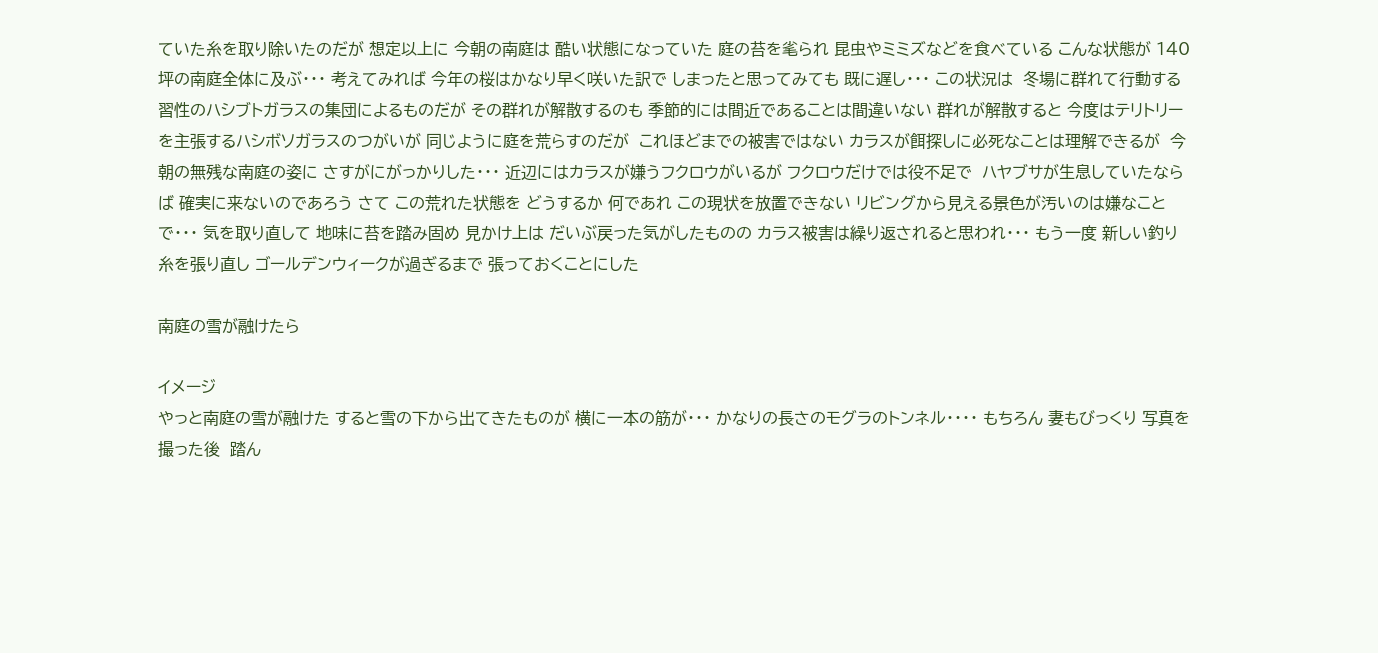ていた糸を取り除いたのだが 想定以上に 今朝の南庭は 酷い状態になっていた 庭の苔を毟られ 昆虫やミミズなどを食べている こんな状態が 140坪の南庭全体に及ぶ・・・ 考えてみれば 今年の桜はかなり早く咲いた訳で しまったと思ってみても 既に遅し・・・ この状況は  冬場に群れて行動する習性のハシブトガラスの集団によるものだが その群れが解散するのも 季節的には間近であることは間違いない 群れが解散すると 今度はテリトリーを主張するハシボソガラスのつがいが 同じように庭を荒らすのだが  これほどまでの被害ではない カラスが餌探しに必死なことは理解できるが  今朝の無残な南庭の姿に さすがにがっかりした・・・ 近辺にはカラスが嫌うフクロウがいるが フクロウだけでは役不足で  ハヤブサが生息していたならば 確実に来ないのであろう さて この荒れた状態を どうするか 何であれ この現状を放置できない リビングから見える景色が汚いのは嫌なことで・・・ 気を取り直して 地味に苔を踏み固め 見かけ上は だいぶ戻った気がしたものの カラス被害は繰り返されると思われ・・・ もう一度 新しい釣り糸を張り直し ゴールデンウィークが過ぎるまで 張っておくことにした

南庭の雪が融けたら

イメージ
やっと南庭の雪が融けた すると雪の下から出てきたものが 横に一本の筋が・・・ かなりの長さのモグラのトンネル・・・・ もちろん 妻もびっくり 写真を撮った後  踏ん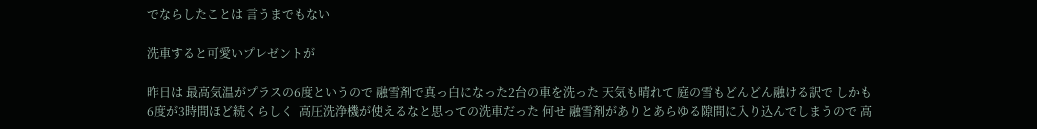でならしたことは 言うまでもない

洗車すると可愛いプレゼントが

昨日は 最高気温がプラスの6度というので 融雪剤で真っ白になった2台の車を洗った 天気も晴れて 庭の雪もどんどん融ける訳で しかも 6度が3時間ほど続くらしく  高圧洗浄機が使えるなと思っての洗車だった 何せ 融雪剤がありとあらゆる隙間に入り込んでしまうので 高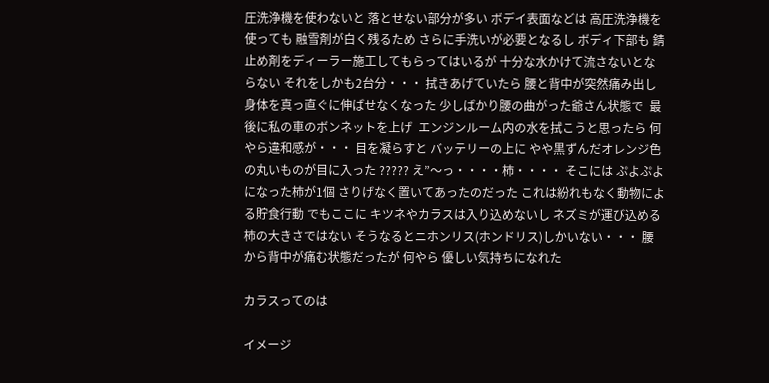圧洗浄機を使わないと 落とせない部分が多い ボデイ表面などは 高圧洗浄機を使っても 融雪剤が白く残るため さらに手洗いが必要となるし ボディ下部も 錆止め剤をディーラー施工してもらってはいるが 十分な水かけて流さないとならない それをしかも2台分・・・ 拭きあげていたら 腰と背中が突然痛み出し 身体を真っ直ぐに伸ばせなくなった 少しばかり腰の曲がった爺さん状態で  最後に私の車のボンネットを上げ  エンジンルーム内の水を拭こうと思ったら 何やら違和感が・・・ 目を凝らすと バッテリーの上に やや黒ずんだオレンジ色の丸いものが目に入った ????? え”〜っ・・・・柿・・・・ そこには ぷよぷよになった柿が1個 さりげなく置いてあったのだった これは紛れもなく動物による貯食行動 でもここに キツネやカラスは入り込めないし ネズミが運び込める柿の大きさではない そうなるとニホンリス(ホンドリス)しかいない・・・ 腰から背中が痛む状態だったが 何やら 優しい気持ちになれた

カラスってのは

イメージ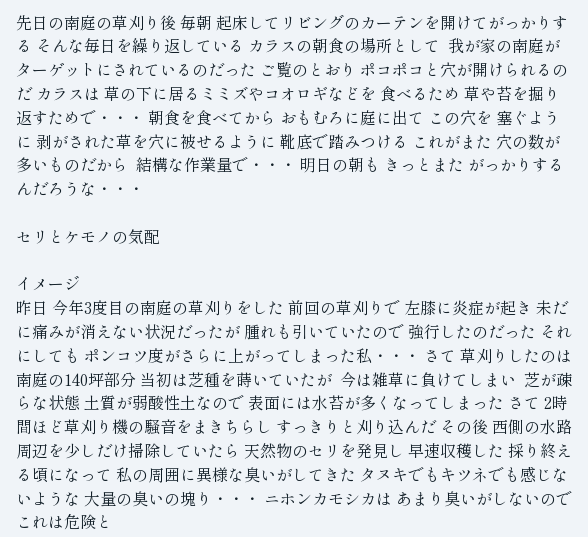先日の南庭の草刈り後 毎朝 起床してリビングのカーテンを開けてがっかりする そんな毎日を繰り返している カラスの朝食の場所として  我が家の南庭がターゲットにされているのだった ご覧のとおり ポコポコと穴が開けられるのだ カラスは 草の下に居るミミズやコオロギなどを 食べるため 草や苔を掘り返すためで・・・ 朝食を食べてから おもむろに庭に出て この穴を 塞ぐように 剥がされた草を穴に被せるように 靴底で踏みつける これがまた 穴の数が多いものだから  結構な作業量で・・・ 明日の朝も きっとまた がっかりするんだろうな・・・

セリとケモノの気配

イメージ
昨日 今年3度目の南庭の草刈りをした 前回の草刈りで 左膝に炎症が起き 未だに痛みが消えない状況だったが 腫れも引いていたので 強行したのだった それにしても ポンコツ度がさらに上がってしまった私・・・ さて 草刈りしたのは南庭の140坪部分 当初は芝種を蒔いていたが  今は雑草に負けてしまい  芝が疎らな状態 土質が弱酸性土なので 表面には水苔が多くなってしまった さて 2時間ほど草刈り機の騒音をまきちらし すっきりと刈り込んだ その後 西側の水路周辺を少しだけ掃除していたら 天然物のセリを発見し 早速収穫した 採り終える頃になって 私の周囲に異様な臭いがしてきた タヌキでもキツネでも感じないような 大量の臭いの塊り・・・ ニホンカモシカは あまり臭いがしないので これは危険と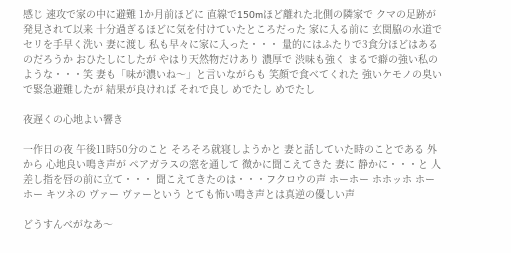感じ 速攻で家の中に避難 1か月前ほどに 直線で150mほど離れた北側の隣家で クマの足跡が発見されて以来 十分過ぎるほどに気を付けていたところだった 家に入る前に 玄関脇の水道で セリを手早く洗い 妻に渡し 私も早々に家に入った・・・ 量的にはふたりで3食分ほどはあるのだろうか おひたしにしたが やはり天然物だけあり 濃厚で 渋味も強く まるで癖の強い私のような・・・笑 妻も「味が濃いね〜」と言いながらも 笑顔で食べてくれた 強いケモノの臭いで緊急避難したが 結果が良ければ それで良し めでたし めでたし

夜遅くの心地よい響き

一作日の夜 午後11時50分のこと そろそろ就寝しようかと 妻と話していた時のことである 外から 心地良い鳴き声が ペアガラスの窓を通して 微かに聞こえてきた 妻に 静かに・・・と 人差し指を唇の前に立て・・・ 聞こえてきたのは・・・フクロウの声 ホーホー ホホッホ ホーホー キツネの ヴァー ヴァーという とても怖い鳴き声とは真逆の優しい声

どうすんべがなあ〜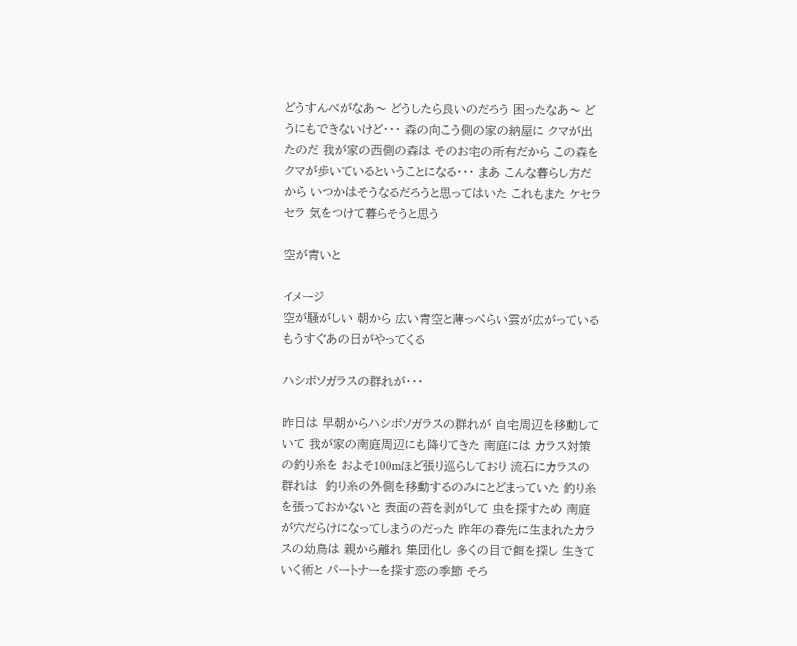どうすんべがなあ〜 どうしたら良いのだろう 困ったなあ〜 どうにもできないけど・・・ 森の向こう側の家の納屋に クマが出たのだ 我が家の西側の森は そのお宅の所有だから この森をクマが歩いているということになる・・・ まあ こんな暮らし方だから いつかはそうなるだろうと思ってはいた これもまた ケセラセラ 気をつけて暮らそうと思う

空が青いと

イメージ
空が騒がしい 朝から 広い青空と薄っぺらい雲が広がっている もうすぐあの日がやってくる

ハシボソガラスの群れが・・・

昨日は 早朝からハシボソガラスの群れが 自宅周辺を移動していて 我が家の南庭周辺にも降りてきた 南庭には カラス対策の釣り糸を およそ100mほど張り巡らしており 流石にカラスの群れは  釣り糸の外側を移動するのみにとどまっていた 釣り糸を張っておかないと 表面の苔を剥がして 虫を探すため 南庭が穴だらけになってしまうのだった 昨年の春先に生まれたカラスの幼鳥は 親から離れ 集団化し 多くの目で餌を探し 生きていく術と パートナーを探す恋の季節 そろ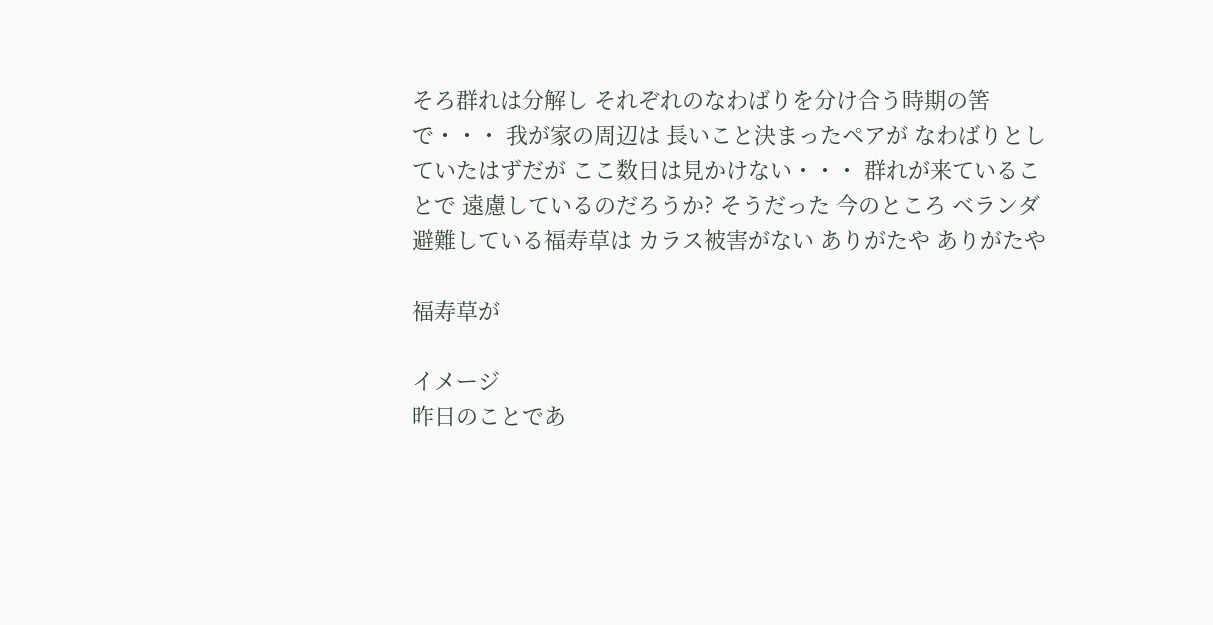そろ群れは分解し それぞれのなわばりを分け合う時期の筈で・・・ 我が家の周辺は 長いこと決まったペアが なわばりとしていたはずだが ここ数日は見かけない・・・ 群れが来ていることで 遠慮しているのだろうか? そうだった 今のところ ベランダ避難している福寿草は カラス被害がない ありがたや ありがたや

福寿草が

イメージ
昨日のことであ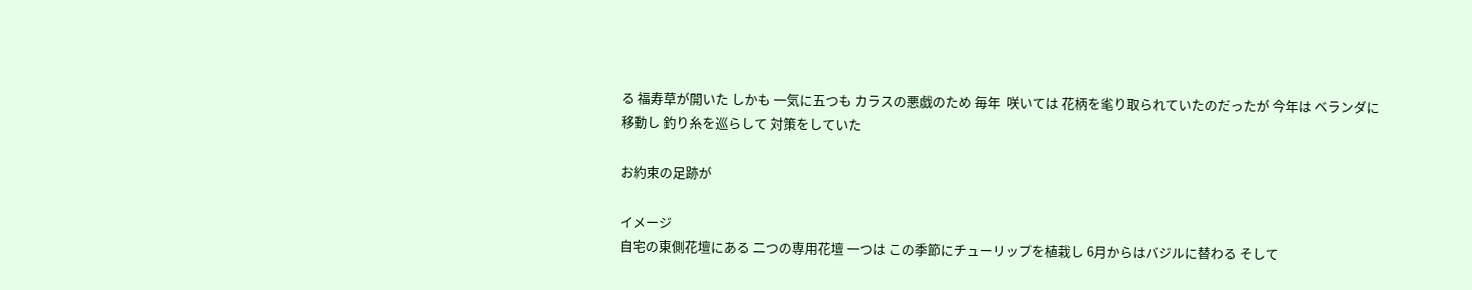る 福寿草が開いた しかも 一気に五つも カラスの悪戯のため 毎年  咲いては 花柄を毟り取られていたのだったが 今年は ベランダに移動し 釣り糸を巡らして 対策をしていた

お約束の足跡が

イメージ
自宅の東側花壇にある 二つの専用花壇 一つは この季節にチューリップを植栽し 6月からはバジルに替わる そして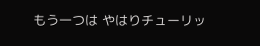もう一つは やはりチューリッ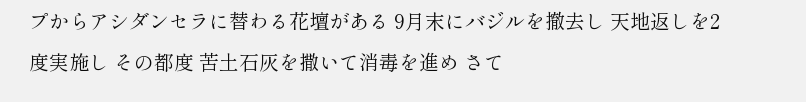プからアシダンセラに替わる花壇がある 9月末にバジルを撤去し 天地返しを2度実施し その都度 苦土石灰を撒いて消毒を進め さて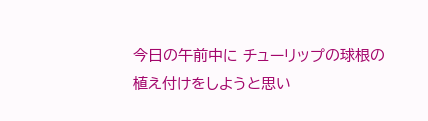今日の午前中に チューリップの球根の植え付けをしようと思い